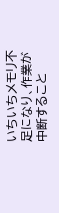いちいちメモリ不足になり、作業が中断すること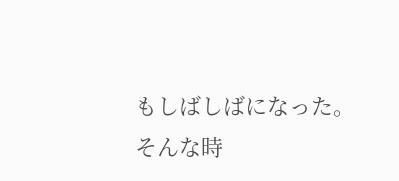もしばしばになった。
そんな時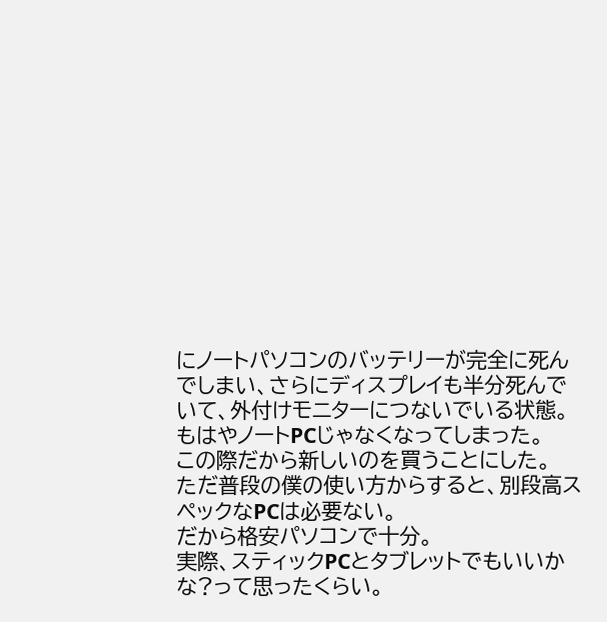にノートパソコンのバッテリーが完全に死んでしまい、さらにディスプレイも半分死んでいて、外付けモニターにつないでいる状態。もはやノートPCじゃなくなってしまった。
この際だから新しいのを買うことにした。
ただ普段の僕の使い方からすると、別段高スペックなPCは必要ない。
だから格安パソコンで十分。
実際、スティックPCとタブレットでもいいかな?って思ったくらい。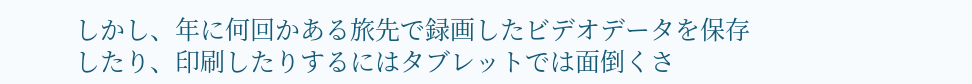しかし、年に何回かある旅先で録画したビデオデータを保存したり、印刷したりするにはタブレットでは面倒くさ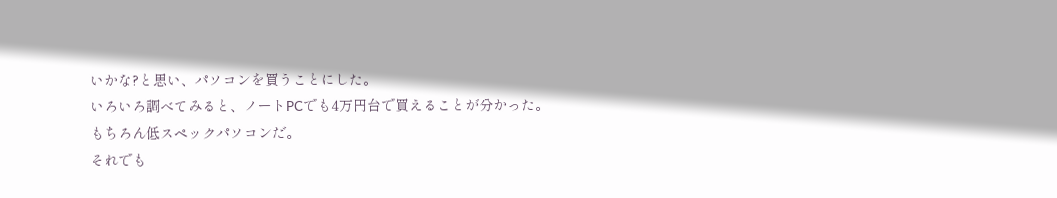いかな?と思い、パソコンを買うことにした。
いろいろ調べてみると、ノートPCでも4万円台で買えることが分かった。
もちろん低スペックパソコンだ。
それでも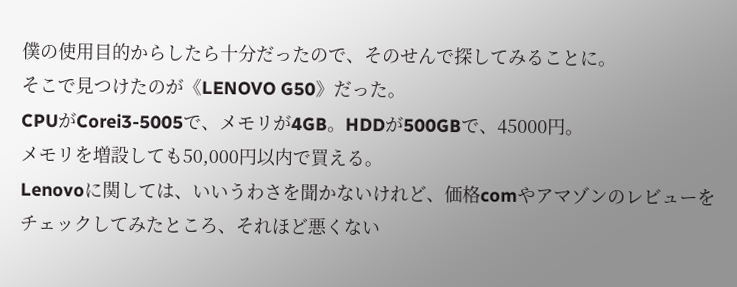僕の使用目的からしたら十分だったので、そのせんで探してみることに。
そこで見つけたのが《LENOVO G50》だった。
CPUがCorei3-5005で、メモリが4GB。HDDが500GBで、45000円。
メモリを増設しても50,000円以内で買える。
Lenovoに関しては、いいうわさを聞かないけれど、価格comやアマゾンのレビューをチェックしてみたところ、それほど悪くない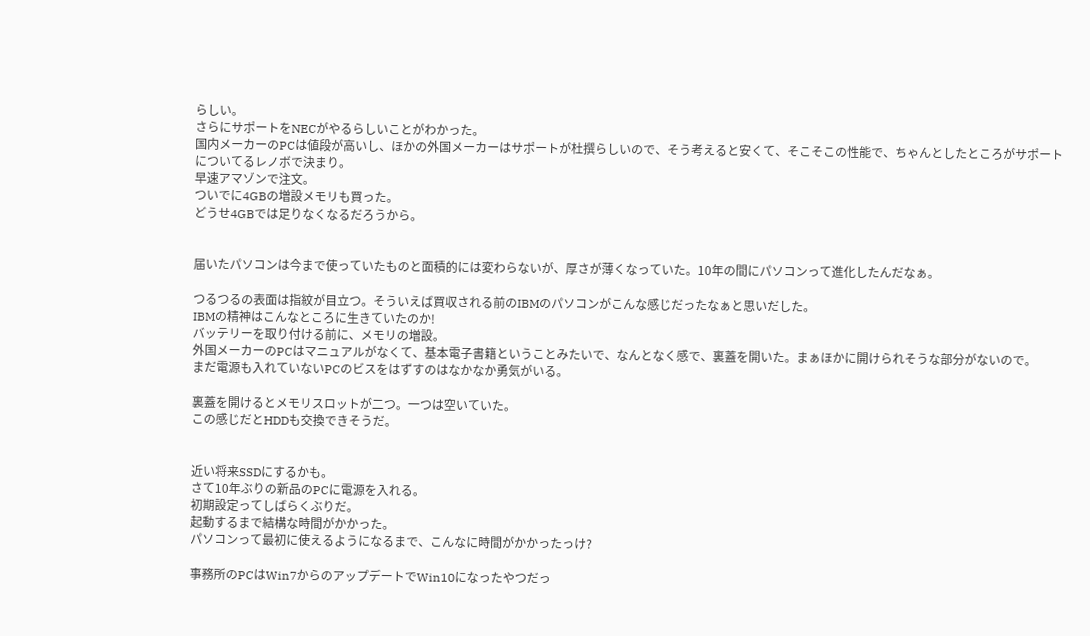らしい。
さらにサポートをNECがやるらしいことがわかった。
国内メーカーのPCは値段が高いし、ほかの外国メーカーはサポートが杜撰らしいので、そう考えると安くて、そこそこの性能で、ちゃんとしたところがサポートについてるレノボで決まり。
早速アマゾンで注文。
ついでに4GBの増設メモリも買った。
どうせ4GBでは足りなくなるだろうから。


届いたパソコンは今まで使っていたものと面積的には変わらないが、厚さが薄くなっていた。10年の間にパソコンって進化したんだなぁ。

つるつるの表面は指紋が目立つ。そういえば買収される前のIBMのパソコンがこんな感じだったなぁと思いだした。
IBMの精神はこんなところに生きていたのか!
バッテリーを取り付ける前に、メモリの増設。
外国メーカーのPCはマニュアルがなくて、基本電子書籍ということみたいで、なんとなく感で、裏蓋を開いた。まぁほかに開けられそうな部分がないので。
まだ電源も入れていないPCのビスをはずすのはなかなか勇気がいる。

裏蓋を開けるとメモリスロットが二つ。一つは空いていた。
この感じだとHDDも交換できそうだ。


近い将来SSDにするかも。
さて10年ぶりの新品のPCに電源を入れる。
初期設定ってしばらくぶりだ。
起動するまで結構な時間がかかった。
パソコンって最初に使えるようになるまで、こんなに時間がかかったっけ?

事務所のPCはWin7からのアップデートでWin10になったやつだっ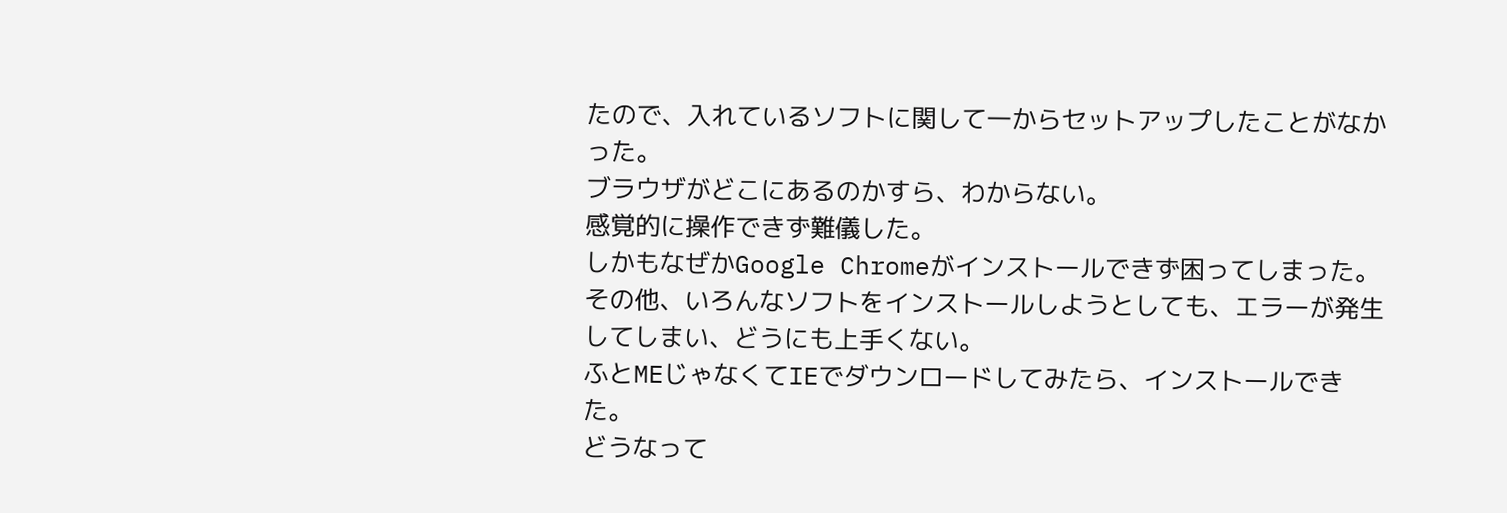たので、入れているソフトに関して一からセットアップしたことがなかった。
ブラウザがどこにあるのかすら、わからない。
感覚的に操作できず難儀した。
しかもなぜかGoogle Chromeがインストールできず困ってしまった。
その他、いろんなソフトをインストールしようとしても、エラーが発生してしまい、どうにも上手くない。
ふとMEじゃなくてIEでダウンロードしてみたら、インストールできた。
どうなって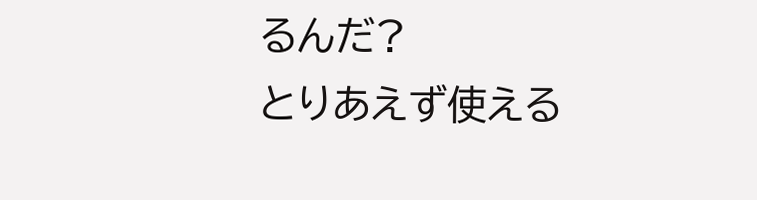るんだ?
とりあえず使える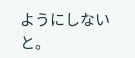ようにしないと。